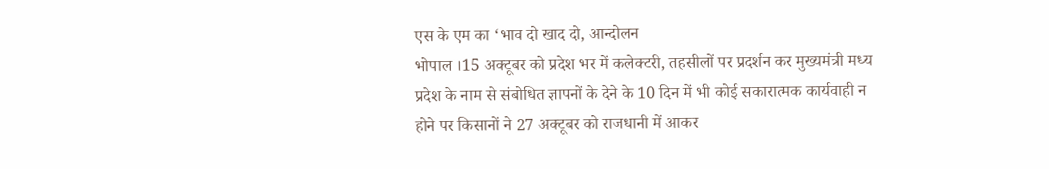एस के एम का ‘भाव दो खाद दो, आन्दोलन
भोपाल ।15 अक्टूबर को प्रदेश भर में कलेक्टरी, तहसीलों पर प्रदर्शन कर मुख्यमंत्री मध्य प्रदेश के नाम से संबोधित ज्ञापनों के देने के 10 दिन में भी कोई सकारात्मक कार्यवाही न होने पर किसानों ने 27 अक्टूबर को राजधानी में आकर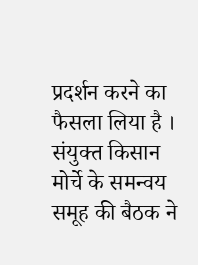प्रदर्शन करने का फैसला लिया है । संयुक्त किसान मोर्चे के समन्वय समूह की बैठक ने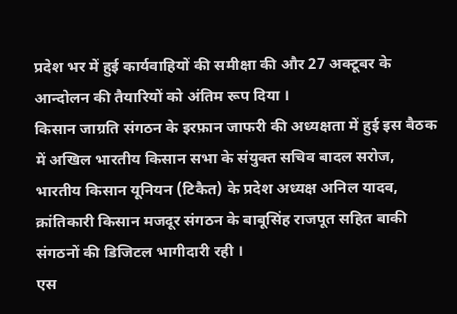प्रदेश भर में हुई कार्यवाहियों की समीक्षा की और 27 अक्टूबर के आन्दोलन की तैयारियों को अंतिम रूप दिया ।
किसान जाग्रति संगठन के इरफ़ान जाफरी की अध्यक्षता में हुई इस बैठक में अखिल भारतीय किसान सभा के संयुक्त सचिव बादल सरोज, भारतीय किसान यूनियन (टिकैत) के प्रदेश अध्यक्ष अनिल यादव, क्रांतिकारी किसान मजदूर संगठन के बाबूसिंह राजपूत सहित बाकी संगठनों की डिजिटल भागीदारी रही ।
एस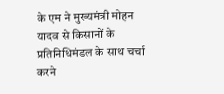के एम ने मुख्यमंत्री मोहन यादव से किसानों के प्रतिनिधिमंडल के साथ चर्चा करने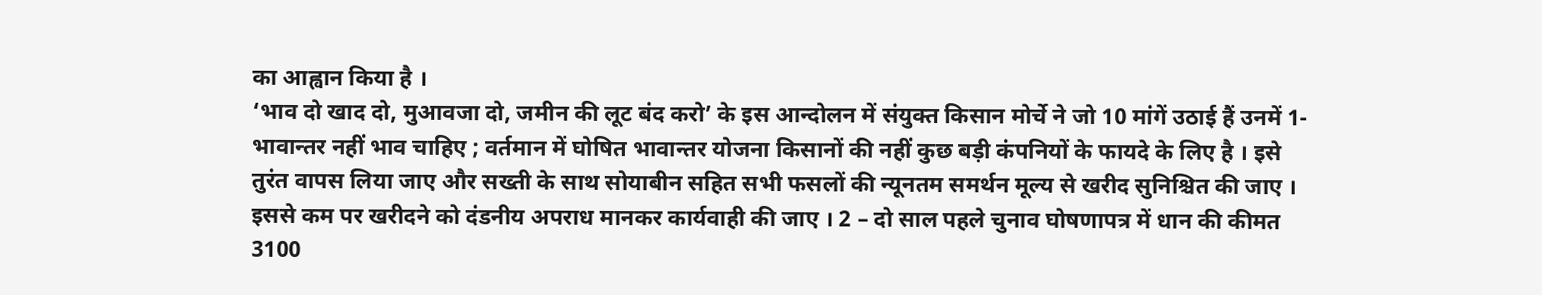का आह्वान किया है ।
‘भाव दो खाद दो, मुआवजा दो, जमीन की लूट बंद करो’ के इस आन्दोलन में संयुक्त किसान मोर्चे ने जो 10 मांगें उठाई हैं उनमें 1- भावान्तर नहीं भाव चाहिए ; वर्तमान में घोषित भावान्तर योजना किसानों की नहीं कुछ बड़ी कंपनियों के फायदे के लिए है । इसे तुरंत वापस लिया जाए और सख्ती के साथ सोयाबीन सहित सभी फसलों की न्यूनतम समर्थन मूल्य से खरीद सुनिश्चित की जाए । इससे कम पर खरीदने को दंडनीय अपराध मानकर कार्यवाही की जाए । 2 – दो साल पहले चुनाव घोषणापत्र में धान की कीमत 3100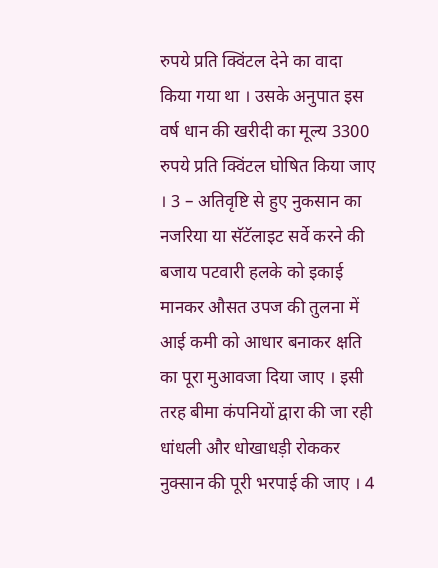रुपये प्रति क्विंटल देने का वादा किया गया था । उसके अनुपात इस वर्ष धान की खरीदी का मूल्य 3300 रुपये प्रति क्विंटल घोषित किया जाए । 3 – अतिवृष्टि से हुए नुकसान का नजरिया या सॅटॅलाइट सर्वे करने की बजाय पटवारी हलके को इकाई मानकर औसत उपज की तुलना में आई कमी को आधार बनाकर क्षति का पूरा मुआवजा दिया जाए । इसी तरह बीमा कंपनियों द्वारा की जा रही धांधली और धोखाधड़ी रोककर नुक्सान की पूरी भरपाई की जाए । 4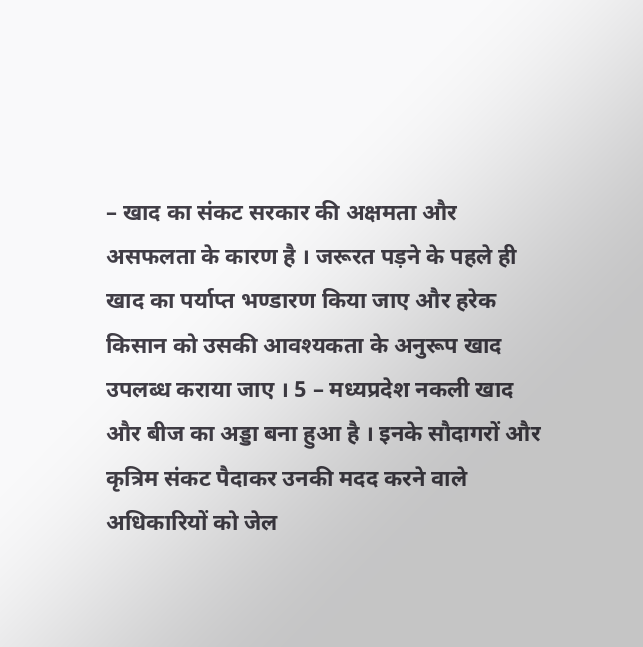– खाद का संकट सरकार की अक्षमता और असफलता के कारण है । जरूरत पड़ने के पहले ही खाद का पर्याप्त भण्डारण किया जाए और हरेक किसान को उसकी आवश्यकता के अनुरूप खाद उपलब्ध कराया जाए । 5 – मध्यप्रदेश नकली खाद और बीज का अड्डा बना हुआ है । इनके सौदागरों और कृत्रिम संकट पैदाकर उनकी मदद करने वाले अधिकारियों को जेल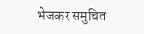भेजकर समुचित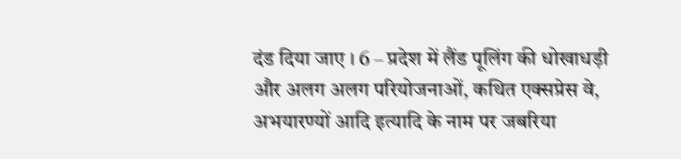दंड दिया जाए । 6 – प्रदेश में लैंड पूलिंग की धोखाधड़ी और अलग अलग परियोजनाओं, कथित एक्सप्रेस वे, अभयारण्यों आदि इत्यादि के नाम पर जबरिया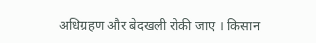अधिग्रहण और बेदखली रोकी जाए । किसान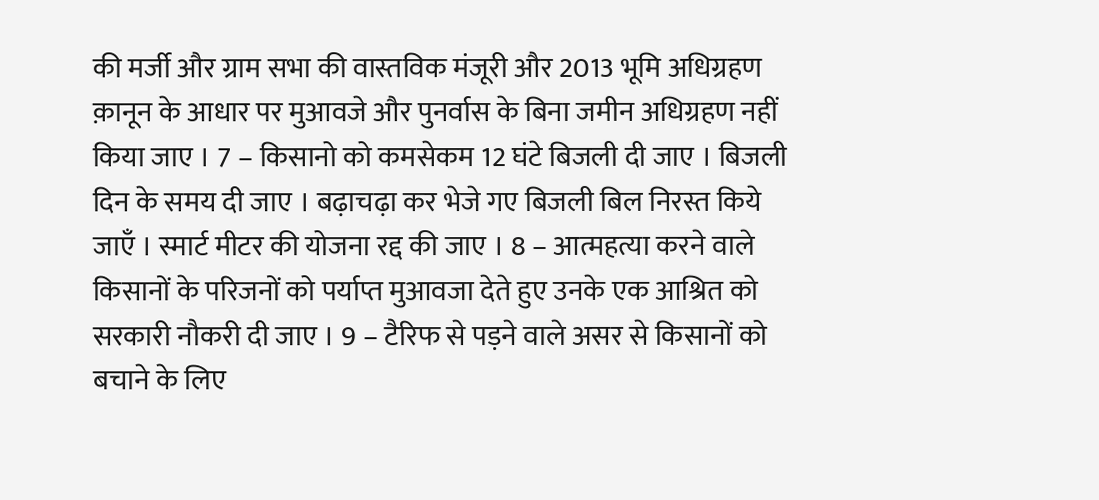की मर्जी और ग्राम सभा की वास्तविक मंजूरी और 2013 भूमि अधिग्रहण क़ानून के आधार पर मुआवजे और पुनर्वास के बिना जमीन अधिग्रहण नहीं किया जाए । 7 – किसानो को कमसेकम 12 घंटे बिजली दी जाए । बिजली दिन के समय दी जाए । बढ़ाचढ़ा कर भेजे गए बिजली बिल निरस्त किये जाएँ । स्मार्ट मीटर की योजना रद्द की जाए । 8 – आत्महत्या करने वाले किसानों के परिजनों को पर्याप्त मुआवजा देते हुए उनके एक आश्रित को सरकारी नौकरी दी जाए । 9 – टैरिफ से पड़ने वाले असर से किसानों को बचाने के लिए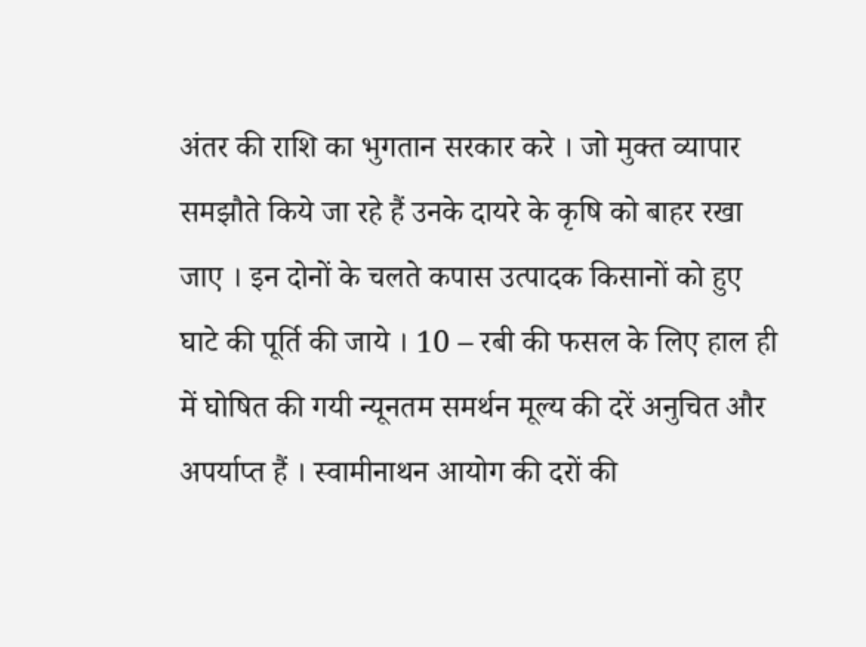अंतर की राशि का भुगतान सरकार करे । जो मुक्त व्यापार समझौते किये जा रहे हैं उनके दायरे के कृषि को बाहर रखा जाए । इन दोनों के चलते कपास उत्पादक किसानों को हुए घाटे की पूर्ति की जाये । 10 – रबी की फसल के लिए हाल ही में घोषित की गयी न्यूनतम समर्थन मूल्य की दरें अनुचित और अपर्याप्त हैं । स्वामीनाथन आयोग की दरों की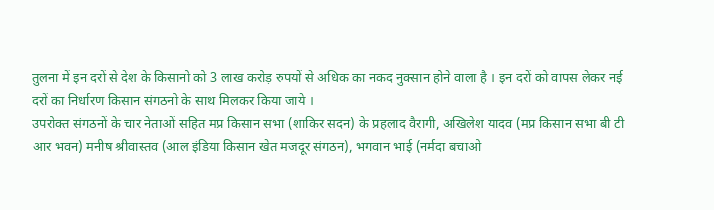तुलना में इन दरों से देश के किसानो को 3 लाख करोड़ रुपयों से अधिक का नकद नुक्सान होने वाला है । इन दरों को वापस लेकर नई दरों का निर्धारण किसान संगठनो के साथ मिलकर किया जाये ।
उपरोक्त संगठनों के चार नेताओं सहित मप्र किसान सभा (शाकिर सदन) के प्रहलाद वैरागी, अखिलेश यादव (मप्र किसान सभा बी टी आर भवन) मनीष श्रीवास्तव (आल इंडिया किसान खेत मजदूर संगठन), भगवान भाई (नर्मदा बचाओ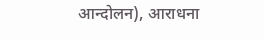आन्दोलन), आराधना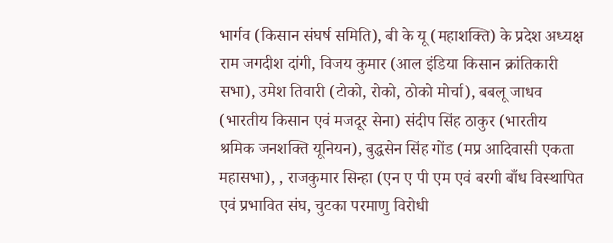भार्गव (किसान संघर्ष समिति), बी के यू (महाशक्ति) के प्रदेश अध्यक्ष राम जगदीश दांगी, विजय कुमार (आल इंडिया किसान क्रांतिकारी सभा), उमेश तिवारी (टोको, रोको, ठोको मोर्चा), बबलू जाधव (भारतीय किसान एवं मजदूर सेना) संदीप सिंह ठाकुर (भारतीय श्रमिक जनशक्ति यूनियन), बुद्धसेन सिंह गोंड (मप्र आदिवासी एकता महासभा), , राजकुमार सिन्हा (एन ए पी एम एवं बरगी बाँध विस्थापित एवं प्रभावित संघ, चुटका परमाणु विरोधी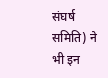संघर्ष समिति) ने भी इन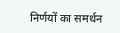निर्णयों का समर्थन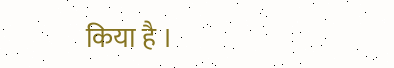किया है ।